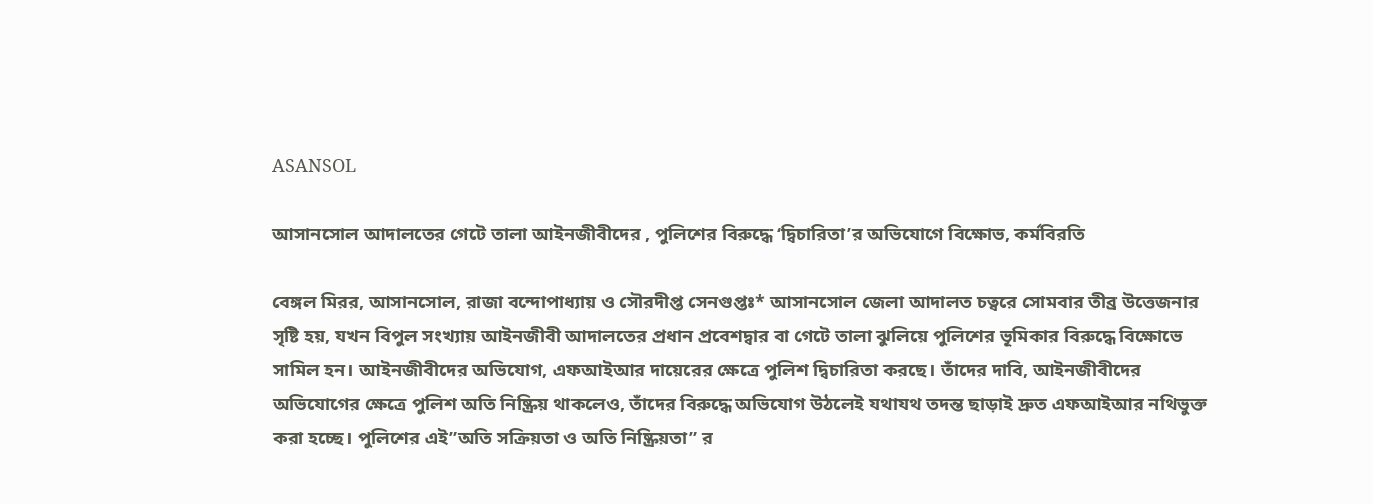ASANSOL

আসানসোল আদালতের গেটে তালা আইনজীবীদের , পুলিশের বিরুদ্ধে ‘দ্বিচারিতা’র অভিযোগে বিক্ষোভ, কর্মবিরতি

বেঙ্গল মিরর, আসানসোল, রাজা বন্দোপাধ্যায় ও সৌরদীপ্ত সেনগুপ্তঃ* আসানসোল জেলা আদালত চত্বরে সোমবার তীব্র উত্তেজনার সৃষ্টি হয়, যখন বিপুল সংখ্যায় আইনজীবী আদালতের প্রধান প্রবেশদ্বার বা গেটে তালা ঝুলিয়ে পুলিশের ভূমিকার বিরুদ্ধে বিক্ষোভে সামিল হন। আইনজীবীদের অভিযোগ, এফআইআর দায়েরের ক্ষেত্রে পুলিশ দ্বিচারিতা করছে। তাঁদের দাবি, আইনজীবীদের অভিযোগের ক্ষেত্রে পুলিশ অতি নিষ্ক্রিয় থাকলেও, তাঁদের বিরুদ্ধে অভিযোগ উঠলেই যথাযথ তদন্ত ছাড়াই দ্রুত এফআইআর নথিভুক্ত করা হচ্ছে। পুলিশের এই”অতি সক্রিয়তা ও অতি নিষ্ক্রিয়তা” র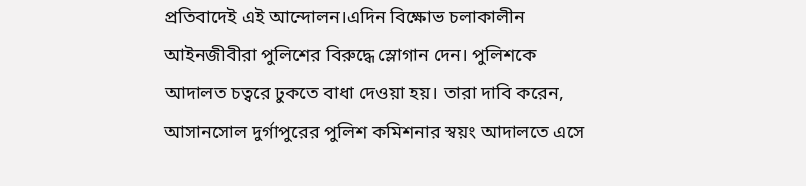প্রতিবাদেই এই আন্দোলন।এদিন বিক্ষোভ চলাকালীন আইনজীবীরা পুলিশের বিরুদ্ধে স্লোগান দেন। পুলিশকে আদালত চত্বরে ঢুকতে বাধা দেওয়া হয়। তারা দাবি করেন, আসানসোল দুর্গাপুরের পুলিশ কমিশনার স্বয়ং আদালতে এসে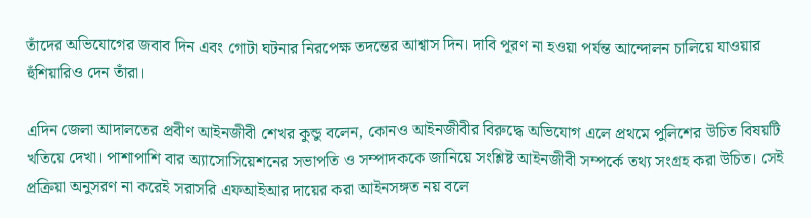তাঁদের অভিযোগের জবাব দিন এবং গোটা ঘটনার নিরপেক্ষ তদন্তের আশ্বাস দিন। দাবি পূরণ না হওয়া পর্যন্ত আন্দোলন চালিয়ে যাওয়ার হুঁশিয়ারিও দেন তাঁরা।

এদিন জেলা আদালতের প্রবীণ আইনজীবী শেখর কুন্ডু বলেন, কোনও আইনজীবীর বিরুদ্ধে অভিযোগ এলে প্রথমে পুলিশের উচিত বিষয়টি খতিয়ে দেখা। পাশাপাশি বার অ্যাসোসিয়েশনের সভাপতি ও সম্পাদককে জানিয়ে সংশ্লিষ্ট আইনজীবী সম্পর্কে তথ্য সংগ্রহ করা উচিত। সেই প্রক্রিয়া অনুসরণ না করেই সরাসরি এফআইআর দায়ের করা আইনসঙ্গত নয় বলে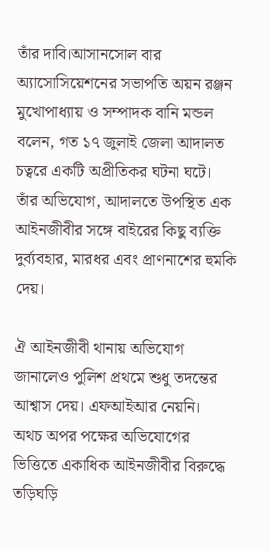তাঁর দাবি।আসানসোল বার অ্যাসোসিয়েশনের সভাপতি অয়ন রঞ্জন মুখোপাধ্যায় ও সম্পাদক বানি মন্ডল বলেন, গত ১৭ জুলাই জেলা আদালত চত্বরে একটি অপ্রীতিকর ঘটনা ঘটে। তাঁর অভিযোগ, আদালতে উপস্থিত এক আইনজীবীর সঙ্গে বাইরের কিছু ব্যক্তি দুর্ব্যবহার, মারধর এবং প্রাণনাশের হুমকি দেয়।

ঐ আইনজীবী থানায় অভিযোগ জানালেও পুলিশ প্রথমে শুধু তদন্তের আশ্বাস দেয়। এফআইআর নেয়নি। অথচ অপর পক্ষের অভিযোগের ভিত্তিতে একাধিক আইনজীবীর বিরুদ্ধে তড়িঘড়ি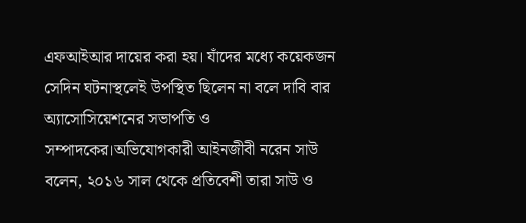এফআইআর দায়ের করা হয়। যাঁদের মধ্যে কয়েকজন সেদিন ঘটনাস্থলেই উপস্থিত ছিলেন না বলে দাবি বার অ্যাসোসিয়েশনের সভাপতি ও সম্পাদকের।অভিযোগকারী আইনজীবী নরেন সাউ বলেন, ২০১৬ সাল থেকে প্রতিবেশী তারা সাউ ও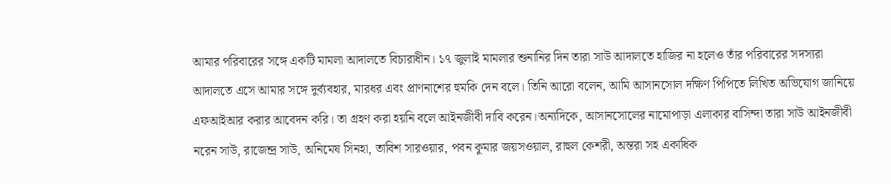আমার পরিবারের সঙ্গে একটি মামলা আদালতে বিচারাধীন। ১৭ জুলাই মামলার শুনানির দিন তারা সাউ আদালতে হাজির না হলেও তাঁর পরিবারের সদস্যরা আদালতে এসে আমার সঙ্গে দুর্ব্যবহার, মারধর এবং প্রাণনাশের হুমকি দেন বলে। তিনি আরো বলেন, আমি আসানসোল দক্ষিণ পিপিতে লিখিত অভিযোগ জানিয়ে এফআইআর করার আবেদন করি। তা গ্রহণ করা হয়নি বলে আইনজীবী দাবি করেন।অন্যদিকে, আসানসোলের নামোপাড়া এলাকার বাসিন্দা তারা সাউ আইনজীবী নরেন সাউ, রাজেন্দ্র সাউ, অনিমেষ সিনহা, তাবিশ সারওয়ার, পবন কুমার জয়সওয়াল, রাহুল কেশরী, অন্তরা সহ একাধিক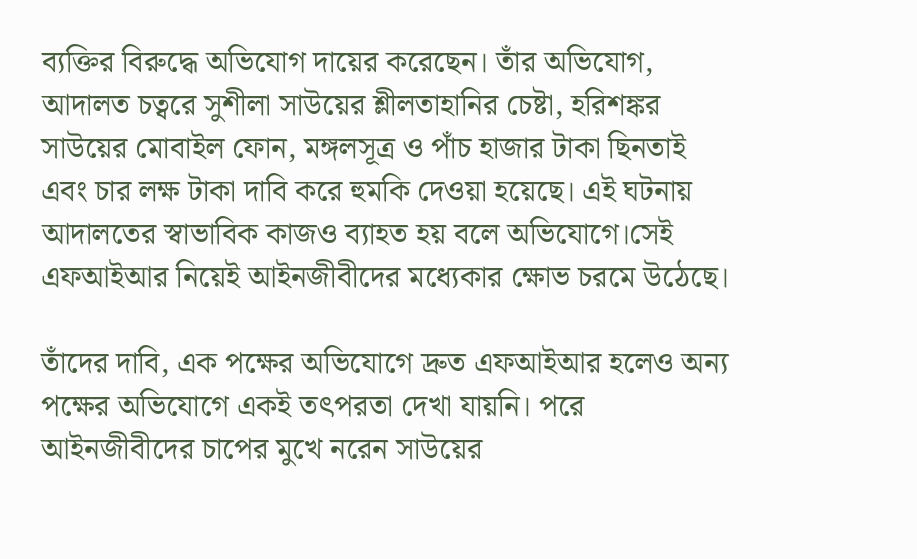ব্যক্তির বিরুদ্ধে অভিযোগ দায়ের করেছেন। তাঁর অভিযোগ, আদালত চত্বরে সুশীলা সাউয়ের শ্লীলতাহানির চেষ্টা, হরিশঙ্কর সাউয়ের মোবাইল ফোন, মঙ্গলসূত্র ও পাঁচ হাজার টাকা ছিনতাই এবং চার লক্ষ টাকা দাবি করে হুমকি দেওয়া হয়েছে। এই ঘটনায় আদালতের স্বাভাবিক কাজও ব্যাহত হয় বলে অভিযোগে।সেই এফআইআর নিয়েই আইনজীবীদের মধ্যেকার ক্ষোভ চরমে উঠেছে।

তাঁদের দাবি, এক পক্ষের অভিযোগে দ্রুত এফআইআর হলেও অন্য পক্ষের অভিযোগে একই তৎপরতা দেখা যায়নি। পরে আইনজীবীদের চাপের মুখে নরেন সাউয়ের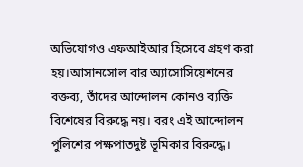অভিযোগও এফআইআর হিসেবে গ্রহণ করা হয়।আসানসোল বার অ্যাসোসিয়েশনের বক্তব্য, তাঁদের আন্দোলন কোনও ব্যক্তি বিশেষের বিরুদ্ধে নয়। বরং এই আন্দোলন পুলিশের পক্ষপাতদুষ্ট ভূমিকার বিরুদ্ধে।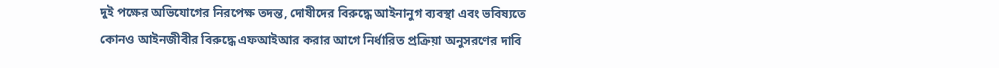দুই পক্ষের অভিযোগের নিরপেক্ষ তদন্ত, দোষীদের বিরুদ্ধে আইনানুগ ব্যবস্থা এবং ভবিষ্যতে কোনও আইনজীবীর বিরুদ্ধে এফআইআর করার আগে নির্ধারিত প্রক্রিয়া অনুসরণের দাবি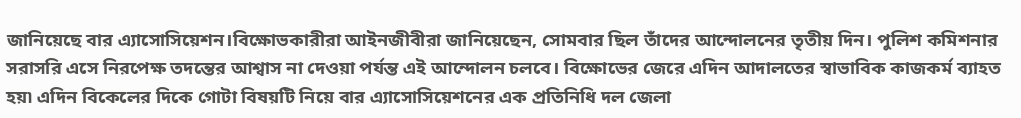জানিয়েছে বার এ্যাসোসিয়েশন।বিক্ষোভকারীরা আইনজীবীরা জানিয়েছেন, সোমবার ছিল তাঁদের আন্দোলনের তৃতীয় দিন। পুলিশ কমিশনার সরাসরি এসে নিরপেক্ষ তদন্তের আশ্বাস না দেওয়া পর্যন্ত এই আন্দোলন চলবে। বিক্ষোভের জেরে এদিন আদালতের স্বাভাবিক কাজকর্ম ব্যাহত হয়৷ এদিন বিকেলের দিকে গোটা বিষয়টি নিয়ে বার এ্যাসোসিয়েশনের এক প্রতিনিধি দল জেলা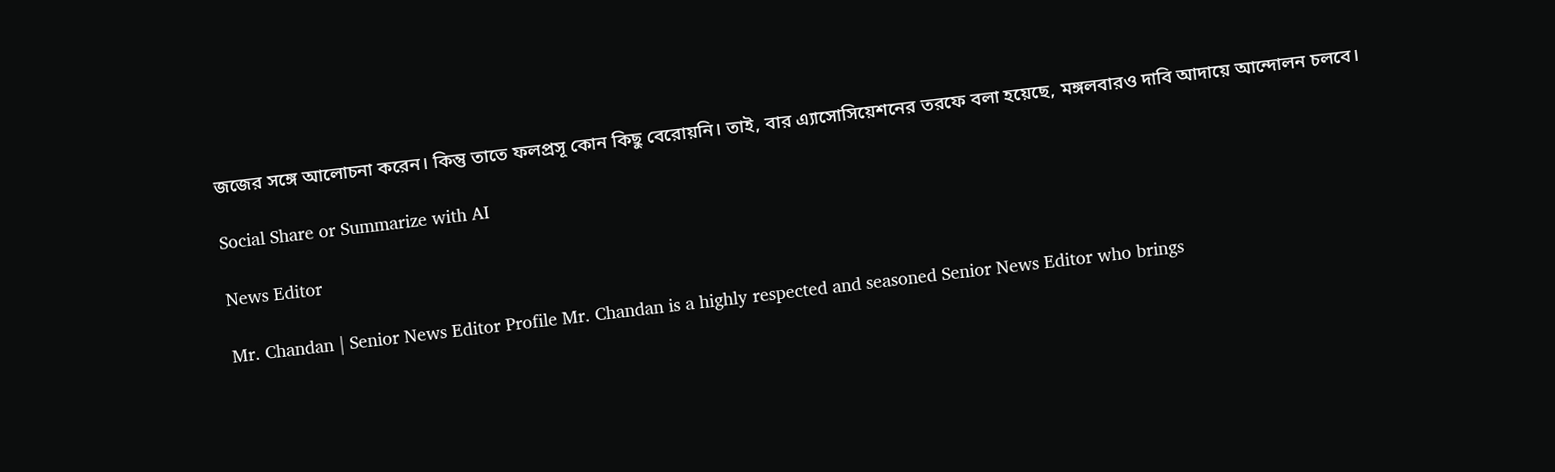জজের সঙ্গে আলোচনা করেন। কিন্তু তাতে ফলপ্রসূ কোন কিছু বেরোয়নি। তাই, বার এ্যাসোসিয়েশনের তরফে বলা হয়েছে, মঙ্গলবারও দাবি আদায়ে আন্দোলন চলবে।

Social Share or Summarize with AI

News Editor

Mr. Chandan | Senior News Editor Profile Mr. Chandan is a highly respected and seasoned Senior News Editor who brings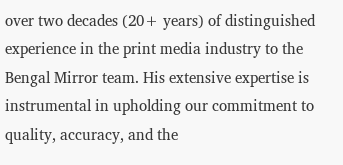over two decades (20+ years) of distinguished experience in the print media industry to the Bengal Mirror team. His extensive expertise is instrumental in upholding our commitment to quality, accuracy, and the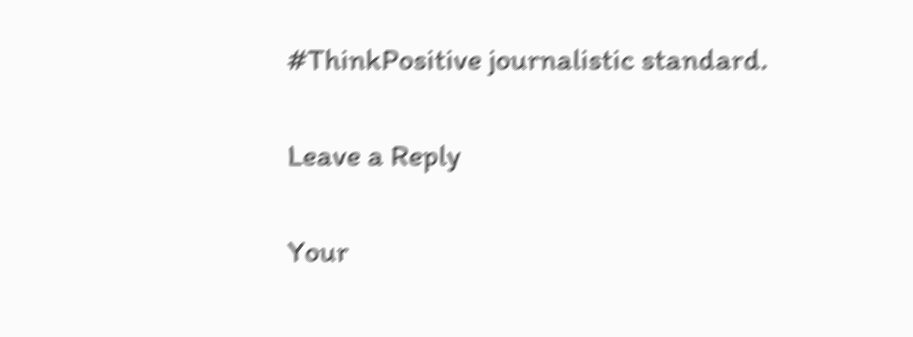#ThinkPositive journalistic standard.

Leave a Reply

Your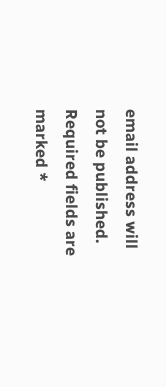email address will not be published. Required fields are marked *